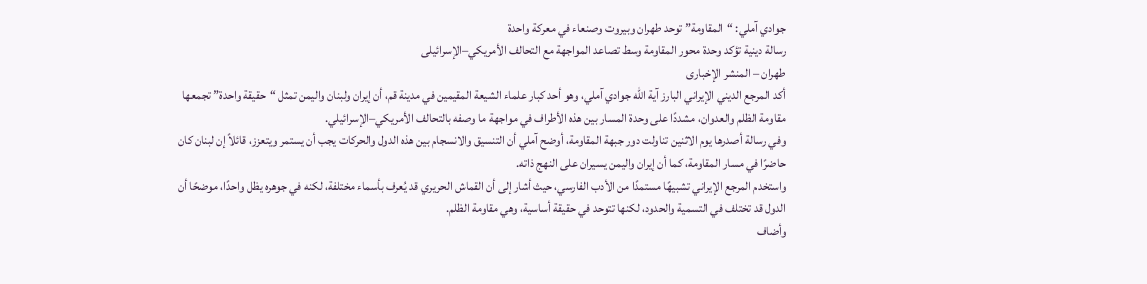جوادي آملي: “المقاومة” توحد طهران وبيروت وصنعاء في معركة واحدة
رسالة دينية تؤكد وحدة محور المقاومة وسط تصاعد المواجهة مع التحالف الأمريكي–الإسرائيلى
طهران – المنشر الإخبارى
أكد المرجع الديني الإيراني البارز آية الله جوادي آملي، وهو أحد كبار علماء الشيعة المقيمين في مدينة قم، أن إيران ولبنان واليمن تمثل “حقيقة واحدة” تجمعها مقاومة الظلم والعدوان، مشددًا على وحدة المسار بين هذه الأطراف في مواجهة ما وصفه بالتحالف الأمريكي–الإسرائيلي.
وفي رسالة أصدرها يوم الاثنين تناولت دور جبهة المقاومة، أوضح آملي أن التنسيق والانسجام بين هذه الدول والحركات يجب أن يستمر ويتعزز، قائلاً إن لبنان كان حاضرًا في مسار المقاومة، كما أن إيران واليمن يسيران على النهج ذاته.
واستخدم المرجع الإيراني تشبيهًا مستمدًا من الأدب الفارسي، حيث أشار إلى أن القماش الحريري قد يُعرف بأسماء مختلفة، لكنه في جوهره يظل واحدًا، موضحًا أن الدول قد تختلف في التسمية والحدود، لكنها تتوحد في حقيقة أساسية، وهي مقاومة الظلم.
وأضاف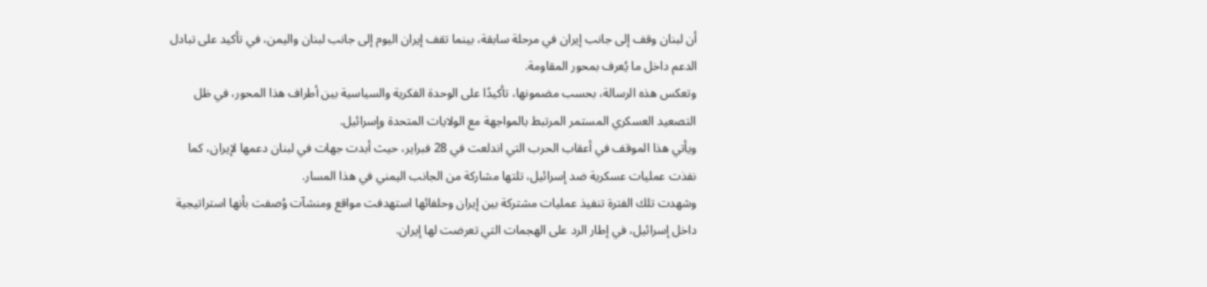أن لبنان وقف إلى جانب إيران في مرحلة سابقة، بينما تقف إيران اليوم إلى جانب لبنان واليمن، في تأكيد على تبادل الدعم داخل ما يُعرف بمحور المقاومة.
وتعكس هذه الرسالة، بحسب مضمونها، تأكيدًا على الوحدة الفكرية والسياسية بين أطراف هذا المحور، في ظل التصعيد العسكري المستمر المرتبط بالمواجهة مع الولايات المتحدة وإسرائيل.
ويأتي هذا الموقف في أعقاب الحرب التي اندلعت في 28 فبراير، حيث أبدت جهات في لبنان دعمها لإيران، كما نفذت عمليات عسكرية ضد إسرائيل، تلتها مشاركة من الجانب اليمني في هذا المسار.
وشهدت تلك الفترة تنفيذ عمليات مشتركة بين إيران وحلفائها استهدفت مواقع ومنشآت وُصفت بأنها استراتيجية داخل إسرائيل، في إطار الرد على الهجمات التي تعرضت لها إيران.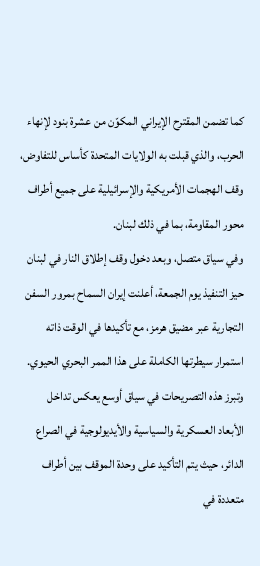كما تضمن المقترح الإيراني المكوّن من عشرة بنود لإنهاء الحرب، والذي قبلت به الولايات المتحدة كأساس للتفاوض، وقف الهجمات الأمريكية والإسرائيلية على جميع أطراف محور المقاومة، بما في ذلك لبنان.
وفي سياق متصل، وبعد دخول وقف إطلاق النار في لبنان حيز التنفيذ يوم الجمعة، أعلنت إيران السماح بمرور السفن التجارية عبر مضيق هرمز، مع تأكيدها في الوقت ذاته استمرار سيطرتها الكاملة على هذا الممر البحري الحيوي.
وتبرز هذه التصريحات في سياق أوسع يعكس تداخل الأبعاد العسكرية والسياسية والأيديولوجية في الصراع الدائر، حيث يتم التأكيد على وحدة الموقف بين أطراف متعددة في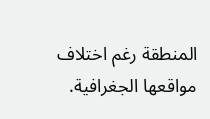المنطقة رغم اختلاف مواقعها الجغرافية.